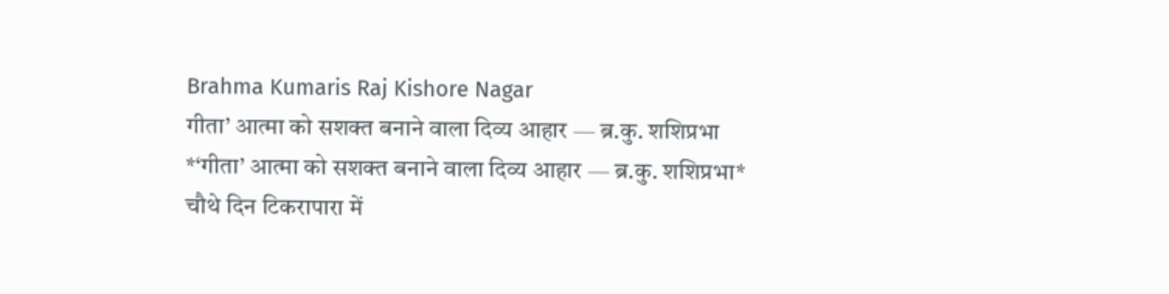Brahma Kumaris Raj Kishore Nagar
गीता’ आत्मा को सशक्त बनाने वाला दिव्य आहार — ब्र.कु. शशिप्रभा
*‘गीता’ आत्मा को सशक्त बनाने वाला दिव्य आहार — ब्र.कु. शशिप्रभा*
चौथे दिन टिकरापारा में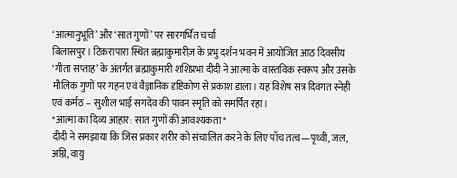‘आत्मानुभूति’ और ‘सात गुणों’ पर सारगर्भित चर्चा
बिलासपुर। टिकरापारा स्थित ब्रह्माकुमारीज़ के प्रभु दर्शन भवन में आयोजित आठ दिवसीय ‘गीता सप्ताह’ के अंतर्गत ब्रह्माकुमारी शशिप्रभा दीदी ने आत्मा के वास्तविक स्वरूप और उसके मौलिक गुणों पर गहन एवं वैज्ञानिक दृष्टिकोण से प्रकाश डाला। यह विशेष सत्र दिवंगत स्नेही एवं कर्मठ – सुशील भाई सगदेव की पावन स्मृति को समर्पित रहा।
*आत्मा का दिव्य आहार: सात गुणों की आवश्यकता*
दीदी ने समझाया कि जिस प्रकार शरीर को संचालित करने के लिए पाँच तत्व—पृथ्वी, जल, अग्नि, वायु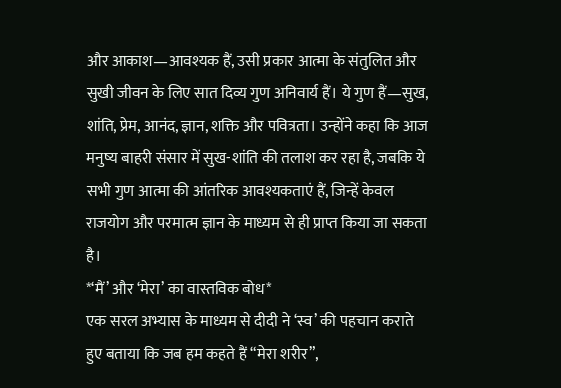और आकाश—आवश्यक हैं, उसी प्रकार आत्मा के संतुलित और सुखी जीवन के लिए सात दिव्य गुण अनिवार्य हैं। ये गुण हैं—सुख, शांति, प्रेम, आनंद, ज्ञान, शक्ति और पवित्रता। उन्होंने कहा कि आज मनुष्य बाहरी संसार में सुख-शांति की तलाश कर रहा है, जबकि ये सभी गुण आत्मा की आंतरिक आवश्यकताएं हैं, जिन्हें केवल राजयोग और परमात्म ज्ञान के माध्यम से ही प्राप्त किया जा सकता है।
*‘मैं’ और ‘मेरा’ का वास्तविक बोध*
एक सरल अभ्यास के माध्यम से दीदी ने ‘स्व’ की पहचान कराते हुए बताया कि जब हम कहते हैं “मेरा शरीर”,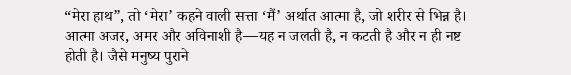“मेरा हाथ”, तो ‘मेरा’ कहने वाली सत्ता ‘मैं’ अर्थात आत्मा है, जो शरीर से भिन्न है। आत्मा अजर, अमर और अविनाशी है—यह न जलती है, न कटती है और न ही नष्ट होती है। जैसे मनुष्य पुराने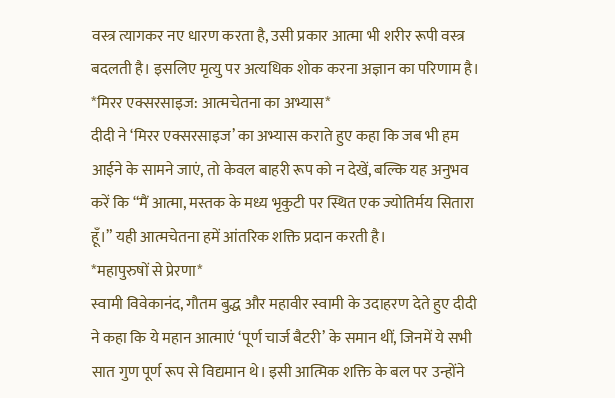वस्त्र त्यागकर नए धारण करता है, उसी प्रकार आत्मा भी शरीर रूपी वस्त्र बदलती है। इसलिए मृत्यु पर अत्यधिक शोक करना अज्ञान का परिणाम है।
*मिरर एक्सरसाइज: आत्मचेतना का अभ्यास*
दीदी ने ‘मिरर एक्सरसाइज’ का अभ्यास कराते हुए कहा कि जब भी हम आईने के सामने जाएं, तो केवल बाहरी रूप को न देखें, बल्कि यह अनुभव करें कि “मैं आत्मा, मस्तक के मध्य भृकुटी पर स्थित एक ज्योतिर्मय सितारा हूँ।” यही आत्मचेतना हमें आंतरिक शक्ति प्रदान करती है।
*महापुरुषों से प्रेरणा*
स्वामी विवेकानंद, गौतम बुद्ध और महावीर स्वामी के उदाहरण देते हुए दीदी ने कहा कि ये महान आत्माएं ‘पूर्ण चार्ज बैटरी’ के समान थीं, जिनमें ये सभी सात गुण पूर्ण रूप से विद्यमान थे। इसी आत्मिक शक्ति के बल पर उन्होंने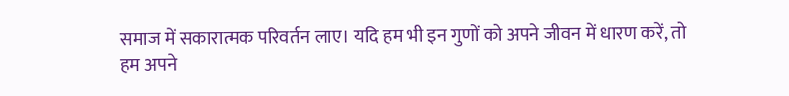समाज में सकारात्मक परिवर्तन लाए। यदि हम भी इन गुणों को अपने जीवन में धारण करें, तो हम अपने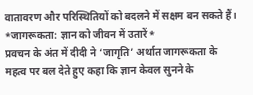वातावरण और परिस्थितियों को बदलने में सक्षम बन सकते हैं।
*जागरूकता: ज्ञान को जीवन में उतारें*
प्रवचन के अंत में दीदी ने ‘जागृति’ अर्थात जागरूकता के महत्व पर बल देते हुए कहा कि ज्ञान केवल सुनने के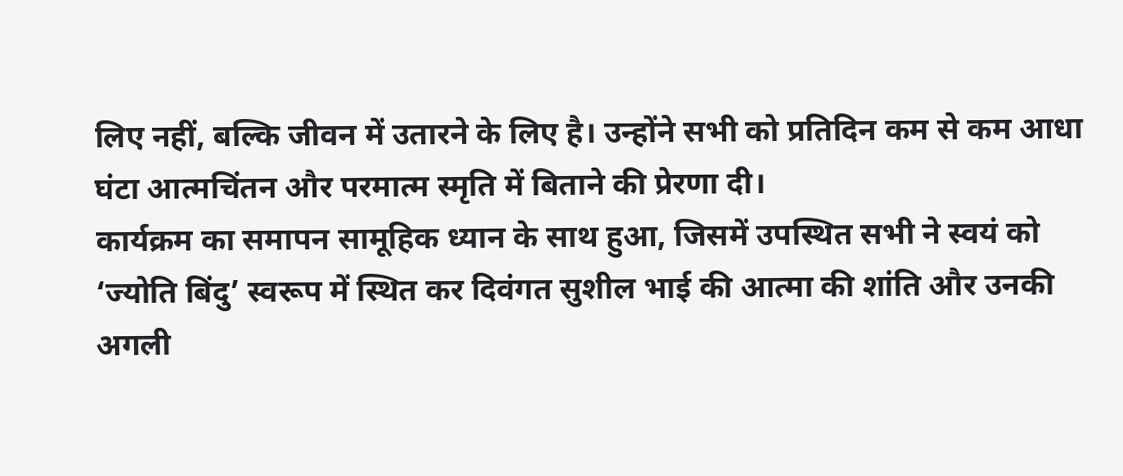लिए नहीं, बल्कि जीवन में उतारने के लिए है। उन्होंने सभी को प्रतिदिन कम से कम आधा घंटा आत्मचिंतन और परमात्म स्मृति में बिताने की प्रेरणा दी।
कार्यक्रम का समापन सामूहिक ध्यान के साथ हुआ, जिसमें उपस्थित सभी ने स्वयं को ‘ज्योति बिंदु’ स्वरूप में स्थित कर दिवंगत सुशील भाई की आत्मा की शांति और उनकी अगली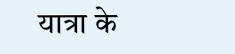यात्रा के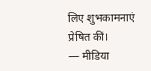लिए शुभकामनाएं प्रेषित कीं।
— मीडिया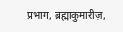प्रभाग, ब्रह्माकुमारीज़,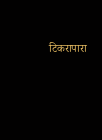टिकरापारा